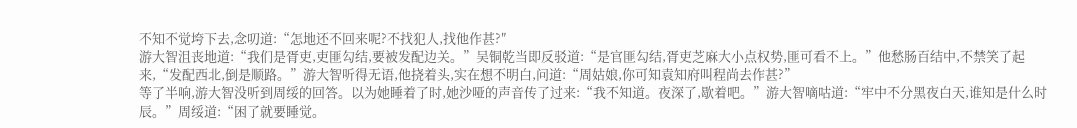不知不觉垮下去,念叨道:“怎地还不回来呢?不找犯人,找他作甚?″
游大智沮丧地道:“我们是胥吏,吏匪勾结,要被发配边关。”吴铜乾当即反驳道:“是官匪勾结,胥吏芝麻大小点权势,匪可看不上。”他愁肠百结中,不禁笑了起来,“发配西北,倒是顺路。”游大智听得无语,他挠着头,实在想不明白,问道:“周姑娘,你可知袁知府叫程尚去作甚?”
等了半响,游大智没听到周绥的回答。以为她睡着了时,她沙哑的声音传了过来:“我不知道。夜深了,歇着吧。”游大智嘀咕道:“牢中不分黑夜白天,谁知是什么时辰。”周绥道:“困了就要睡觉。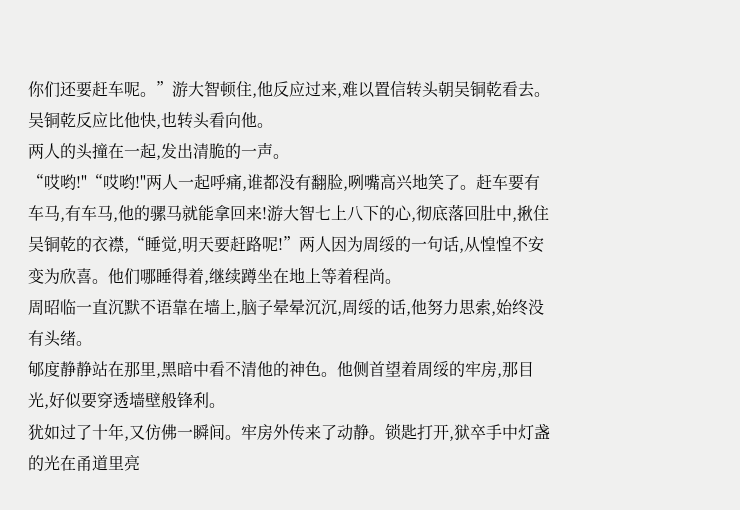你们还要赶车呢。”游大智顿住,他反应过来,难以置信转头朝吴铜乾看去。吴铜乾反应比他快,也转头看向他。
两人的头撞在一起,发出清脆的一声。
“哎哟!"“哎哟!"两人一起呼痛,谁都没有翻脸,咧嘴高兴地笑了。赶车要有车马,有车马,他的骡马就能拿回来!游大智七上八下的心,彻底落回肚中,揪住吴铜乾的衣襟,“睡觉,明天要赶路呢!”两人因为周绥的一句话,从惶惶不安变为欣喜。他们哪睡得着,继续蹲坐在地上等着程尚。
周昭临一直沉默不语靠在墙上,脑子晕晕沉沉,周绥的话,他努力思索,始终没有头绪。
郇度静静站在那里,黑暗中看不清他的神色。他侧首望着周绥的牢房,那目光,好似要穿透墙壁般锋利。
犹如过了十年,又仿佛一瞬间。牢房外传来了动静。锁匙打开,狱卒手中灯盏的光在甬道里亮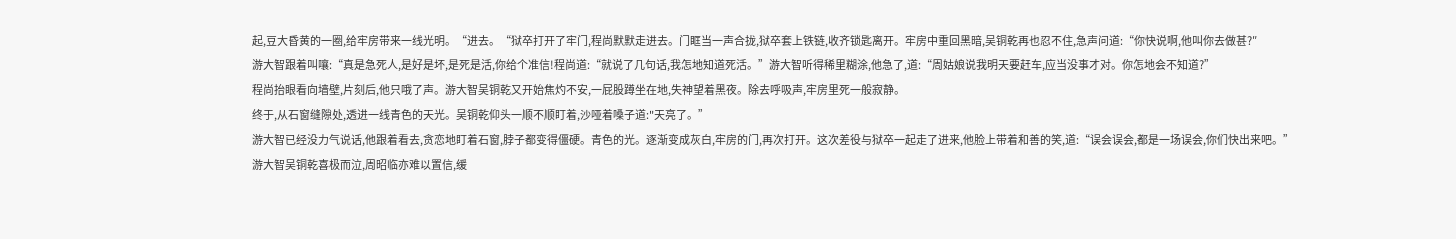起,豆大昏黄的一圈,给牢房带来一线光明。“进去。“狱卒打开了牢门,程尚默默走进去。门眶当一声合拢,狱卒套上铁链,收齐锁匙离开。牢房中重回黑暗,吴铜乾再也忍不住,急声问道:“你快说啊,他叫你去做甚?″
游大智跟着叫嚷:“真是急死人,是好是坏,是死是活,你给个准信!程尚道:“就说了几句话,我怎地知道死活。”游大智听得稀里糊涂,他急了,道:“周姑娘说我明天要赶车,应当没事才对。你怎地会不知道?”
程尚抬眼看向墙壁,片刻后,他只哦了声。游大智吴铜乾又开始焦灼不安,一屁股蹲坐在地,失神望着黑夜。除去呼吸声,牢房里死一般寂静。
终于,从石窗缝隙处,透进一线青色的天光。吴铜乾仰头一顺不顺盯着,沙哑着嗓子道:"天亮了。”
游大智已经没力气说话,他跟着看去,贪恋地盯着石窗,脖子都变得僵硬。青色的光。逐渐变成灰白,牢房的门,再次打开。这次差役与狱卒一起走了进来,他脸上带着和善的笑,道:“误会误会,都是一场误会,你们快出来吧。”
游大智吴铜乾喜极而泣,周昭临亦难以置信,缓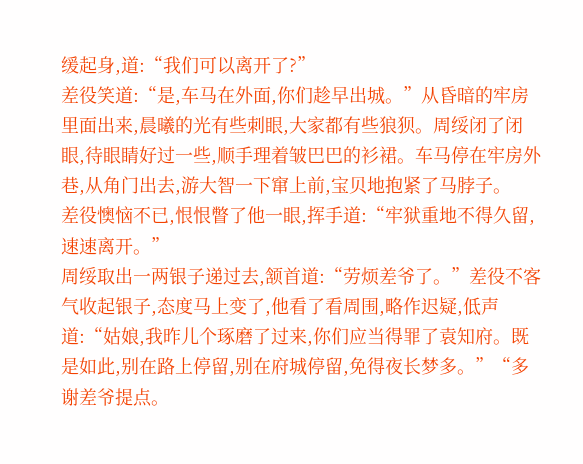缓起身,道:“我们可以离开了?”
差役笑道:“是,车马在外面,你们趁早出城。”从昏暗的牢房里面出来,晨曦的光有些刺眼,大家都有些狼狈。周绥闭了闭眼,待眼睛好过一些,顺手理着皱巴巴的衫裙。车马停在牢房外巷,从角门出去,游大智一下窜上前,宝贝地抱紧了马脖子。
差役懊恼不已,恨恨瞥了他一眼,挥手道:“牢狱重地不得久留,速速离开。”
周绥取出一两银子递过去,颔首道:“劳烦差爷了。”差役不客气收起银子,态度马上变了,他看了看周围,略作迟疑,低声道:“姑娘,我昨儿个琢磨了过来,你们应当得罪了袁知府。既是如此,别在路上停留,别在府城停留,免得夜长梦多。”“多谢差爷提点。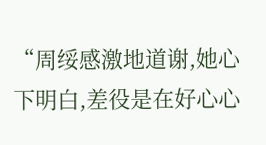“周绥感激地道谢,她心下明白,差役是在好心心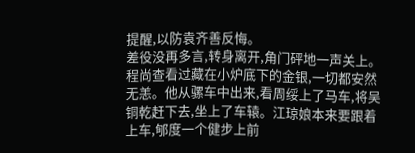提醒,以防袁齐善反悔。
差役没再多言,转身离开,角门砰地一声关上。程尚查看过藏在小炉底下的金银,一切都安然无恙。他从骡车中出来,看周绥上了马车,将吴铜乾赶下去,坐上了车辕。江琼娘本来要跟着上车,郇度一个健步上前